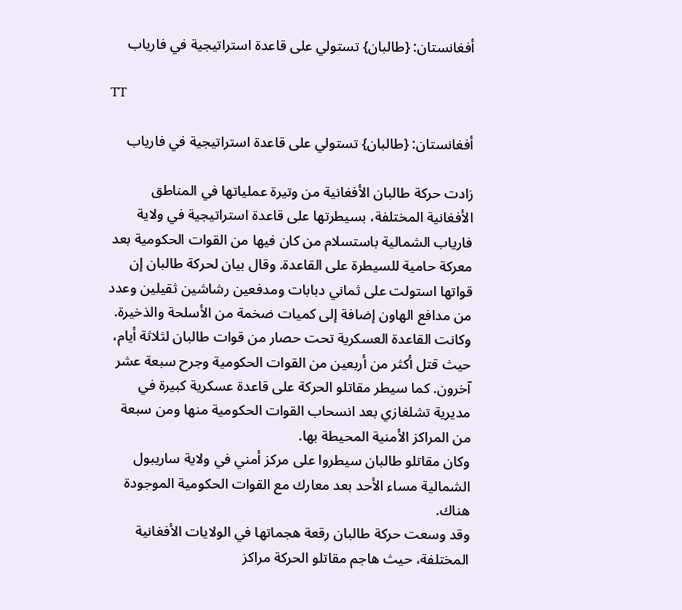أفغانستان: {طالبان} تستولي على قاعدة استراتيجية في فارياب

TT

أفغانستان: {طالبان} تستولي على قاعدة استراتيجية في فارياب

زادت حركة طالبان الأفغانية من وتيرة عملياتها في المناطق الأفغانية المختلفة، بسيطرتها على قاعدة استراتيجية في ولاية فارياب الشمالية باستسلام من كان فيها من القوات الحكومية بعد معركة حامية للسيطرة على القاعدة. وقال بيان لحركة طالبان إن قواتها استولت على ثماني دبابات ومدفعين رشاشين ثقيلين وعدد من مدافع الهاون إضافة إلى كميات ضخمة من الأسلحة والذخيرة. وكانت القاعدة العسكرية تحت حصار من قوات طالبان لثلاثة أيام، حيث قتل أكثر من أربعين من القوات الحكومية وجرح سبعة عشر آخرون. كما سيطر مقاتلو الحركة على قاعدة عسكرية كبيرة في مديرية تشلغازي بعد انسحاب القوات الحكومية منها ومن سبعة من المراكز الأمنية المحيطة بها.
وكان مقاتلو طالبان سيطروا على مركز أمني في ولاية ساريبول الشمالية مساء الأحد بعد معارك مع القوات الحكومية الموجودة هناك.
وقد وسعت حركة طالبان رقعة هجماتها في الولايات الأفغانية المختلفة، حيث هاجم مقاتلو الحركة مراكز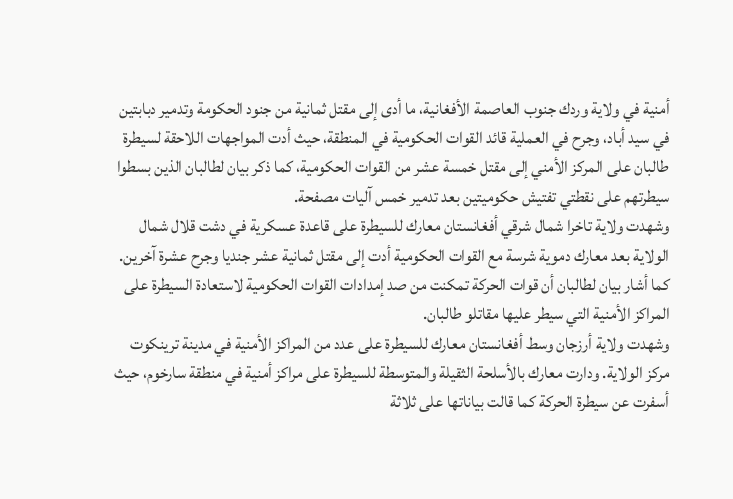أمنية في ولاية وردك جنوب العاصمة الأفغانية، ما أدى إلى مقتل ثمانية من جنود الحكومة وتدمير دبابتين في سيد أباد، وجرح في العملية قائد القوات الحكومية في المنطقة، حيث أدت المواجهات اللاحقة لسيطرة طالبان على المركز الأمني إلى مقتل خمسة عشر من القوات الحكومية، كما ذكر بيان لطالبان الذين بسطوا سيطرتهم على نقطتي تفتيش حكوميتين بعد تدمير خمس آليات مصفحة.
وشهدت ولاية تاخرا شمال شرقي أفغانستان معارك للسيطرة على قاعدة عسكرية في دشت قلال شمال الولاية بعد معارك دموية شرسة مع القوات الحكومية أدت إلى مقتل ثمانية عشر جنديا وجرح عشرة آخرين. كما أشار بيان لطالبان أن قوات الحركة تمكنت من صد إمدادات القوات الحكومية لاستعادة السيطرة على المراكز الأمنية التي سيطر عليها مقاتلو طالبان.
وشهدت ولاية أرزجان وسط أفغانستان معارك للسيطرة على عدد من المراكز الأمنية في مدينة ترينكوت مركز الولاية. ودارت معارك بالأسلحة الثقيلة والمتوسطة للسيطرة على مراكز أمنية في منطقة سارخوم، حيث أسفرت عن سيطرة الحركة كما قالت بياناتها على ثلاثة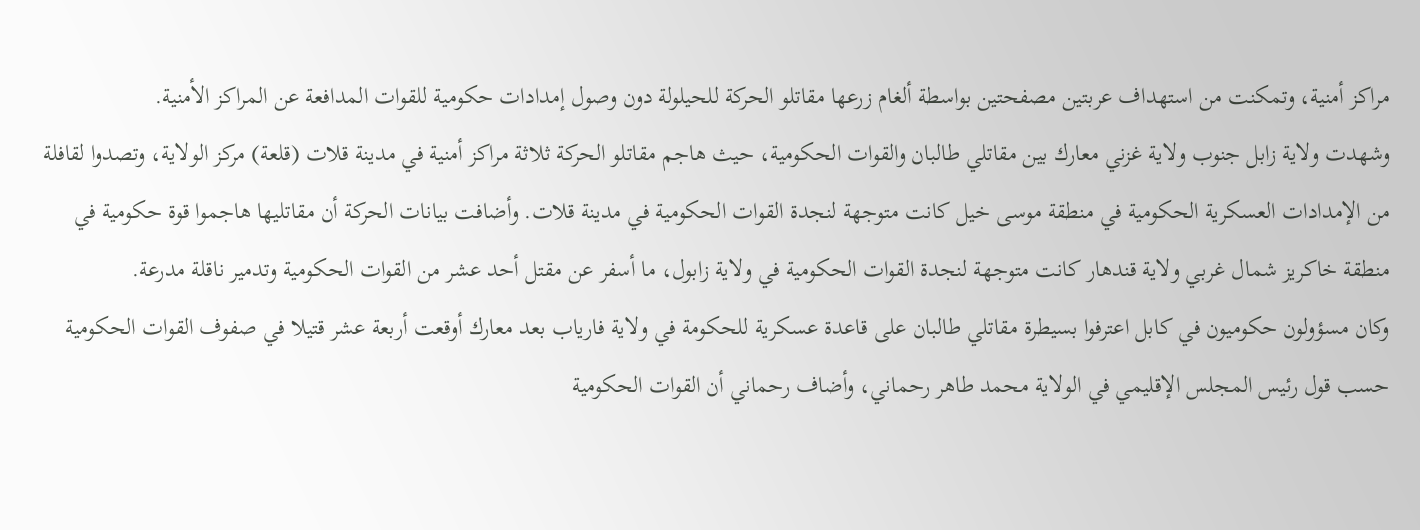مراكز أمنية، وتمكنت من استهداف عربتين مصفحتين بواسطة ألغام زرعها مقاتلو الحركة للحيلولة دون وصول إمدادات حكومية للقوات المدافعة عن المراكز الأمنية.
وشهدت ولاية زابل جنوب ولاية غزني معارك بين مقاتلي طالبان والقوات الحكومية، حيث هاجم مقاتلو الحركة ثلاثة مراكز أمنية في مدينة قلات (قلعة) مركز الولاية، وتصدوا لقافلة من الإمدادات العسكرية الحكومية في منطقة موسى خيل كانت متوجهة لنجدة القوات الحكومية في مدينة قلات. وأضافت بيانات الحركة أن مقاتليها هاجموا قوة حكومية في منطقة خاكريز شمال غربي ولاية قندهار كانت متوجهة لنجدة القوات الحكومية في ولاية زابول، ما أسفر عن مقتل أحد عشر من القوات الحكومية وتدمير ناقلة مدرعة.
وكان مسؤولون حكوميون في كابل اعترفوا بسيطرة مقاتلي طالبان على قاعدة عسكرية للحكومة في ولاية فارياب بعد معارك أوقعت أربعة عشر قتيلا في صفوف القوات الحكومية حسب قول رئيس المجلس الإقليمي في الولاية محمد طاهر رحماني، وأضاف رحماني أن القوات الحكومية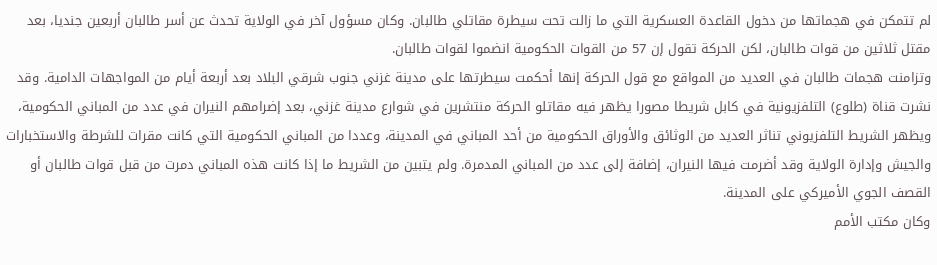لم تتمكن في هجماتها من دخول القاعدة العسكرية التي ما زالت تحت سيطرة مقاتلي طالبان. وكان مسؤول آخر في الولاية تحدث عن أسر طالبان أربعين جنديا، بعد مقتل ثلاثين من قوات طالبان، لكن الحركة تقول إن 57 من القوات الحكومية انضموا لقوات طالبان.
وتزامنت هجمات طالبان في العديد من المواقع مع قول الحركة إنها أحكمت سيطرتها على مدينة غزني جنوب شرقي البلاد بعد أربعة أيام من المواجهات الدامية. وقد نشرت قناة (طلوع) التلفزيونية في كابل شريطا مصورا يظهر فيه مقاتلو الحركة منتشرين في شوارع مدينة غزني، بعد إضرامهم النيران في عدد من المباني الحكومية، ويظهر الشريط التلفزيوني تناثر العديد من الوثائق والأوراق الحكومية من أحد المباني في المدينة، وعددا من المباني الحكومية التي كانت مقرات للشرطة والاستخبارات والجيش وإدارة الولاية وقد أضرمت فيها النيران، إضافة إلى عدد من المباني المدمرة. ولم يتبين من الشريط ما إذا كانت هذه المباني دمرت من قبل قوات طالبان أو القصف الجوي الأميركي على المدينة.
وكان مكتب الأمم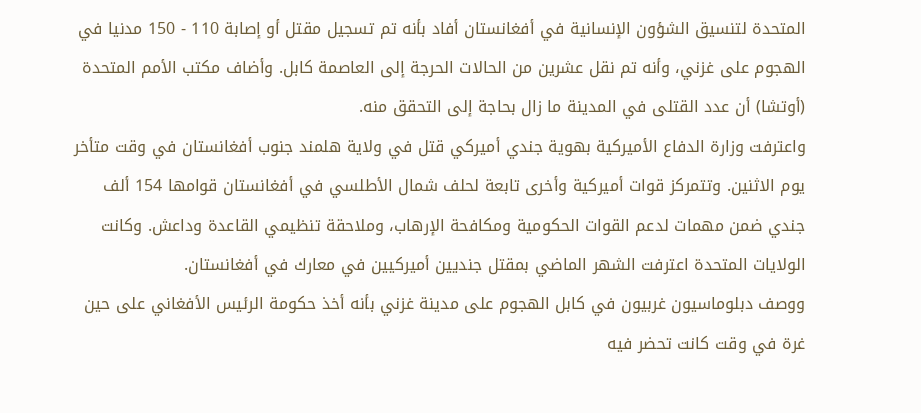المتحدة لتنسيق الشؤون الإنسانية في أفغانستان أفاد بأنه تم تسجيل مقتل أو إصابة 110 - 150 مدنيا في الهجوم على غزني، وأنه تم نقل عشرين من الحالات الحرجة إلى العاصمة كابل. وأضاف مكتب الأمم المتحدة (أوتشا) أن عدد القتلى في المدينة ما زال بحاجة إلى التحقق منه.
واعترفت وزارة الدفاع الأميركية بهوية جندي أميركي قتل في ولاية هلمند جنوب أفغانستان في وقت متأخر يوم الاثنين. وتتمركز قوات أميركية وأخرى تابعة لحلف شمال الأطلسي في أفغانستان قوامها 154 ألف جندي ضمن مهمات لدعم القوات الحكومية ومكافحة الإرهاب، وملاحقة تنظيمي القاعدة وداعش. وكانت الولايات المتحدة اعترفت الشهر الماضي بمقتل جنديين أميركيين في معارك في أفغانستان.
ووصف دبلوماسيون غربيون في كابل الهجوم على مدينة غزني بأنه أخذ حكومة الرئيس الأفغاني على حين غرة في وقت كانت تحضر فيه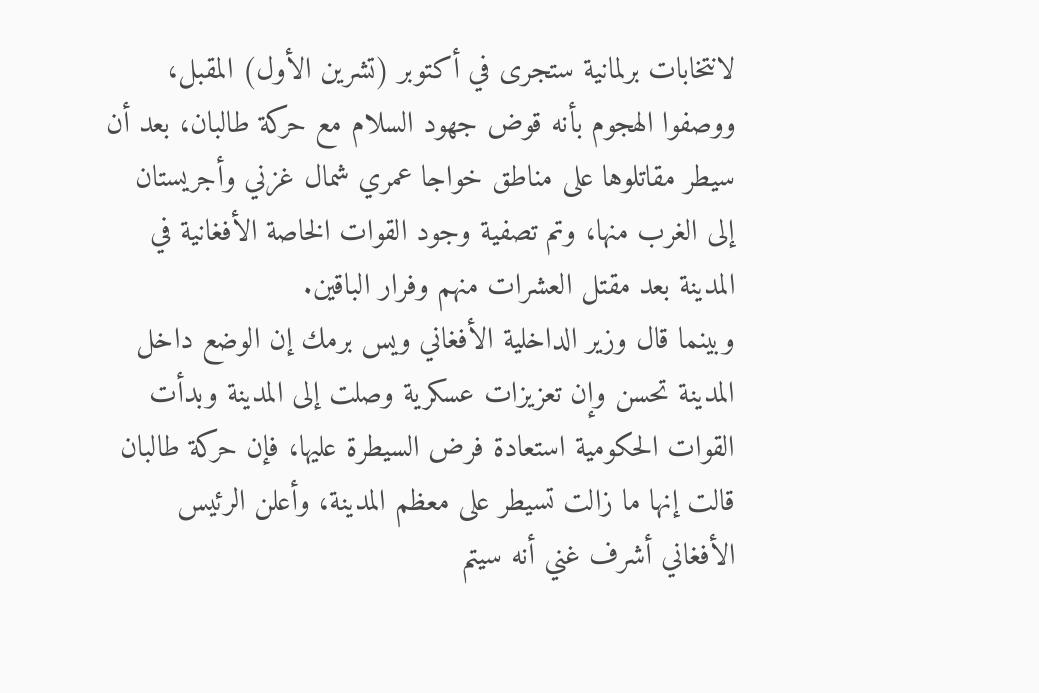لانتخابات برلمانية ستجرى في أكتوبر (تشرين الأول) المقبل، ووصفوا الهجوم بأنه قوض جهود السلام مع حركة طالبان، بعد أن سيطر مقاتلوها على مناطق خواجا عمري شمال غزني وأجريستان إلى الغرب منها، وتم تصفية وجود القوات الخاصة الأفغانية في المدينة بعد مقتل العشرات منهم وفرار الباقين.
وبينما قال وزير الداخلية الأفغاني ويس برمك إن الوضع داخل المدينة تحسن وإن تعزيزات عسكرية وصلت إلى المدينة وبدأت القوات الحكومية استعادة فرض السيطرة عليها، فإن حركة طالبان قالت إنها ما زالت تسيطر على معظم المدينة، وأعلن الرئيس الأفغاني أشرف غني أنه سيتم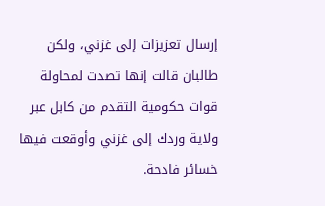إرسال تعزيزات إلى غزني، ولكن طالبان قالت إنها تصدت لمحاولة قوات حكومية التقدم من كابل عبر ولاية وردك إلى غزني وأوقعت فيها خسائر فادحة.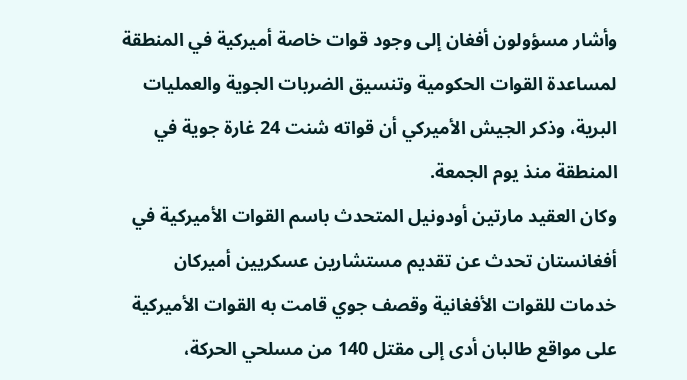وأشار مسؤولون أفغان إلى وجود قوات خاصة أميركية في المنطقة لمساعدة القوات الحكومية وتنسيق الضربات الجوية والعمليات البرية، وذكر الجيش الأميركي أن قواته شنت 24 غارة جوية في المنطقة منذ يوم الجمعة.
وكان العقيد مارتين أودونيل المتحدث باسم القوات الأميركية في أفغانستان تحدث عن تقديم مستشارين عسكريين أميركان خدمات للقوات الأفغانية وقصف جوي قامت به القوات الأميركية على مواقع طالبان أدى إلى مقتل 140 من مسلحي الحركة،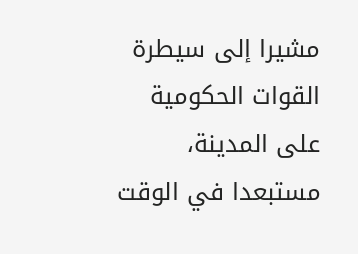مشيرا إلى سيطرة القوات الحكومية على المدينة، مستبعدا في الوقت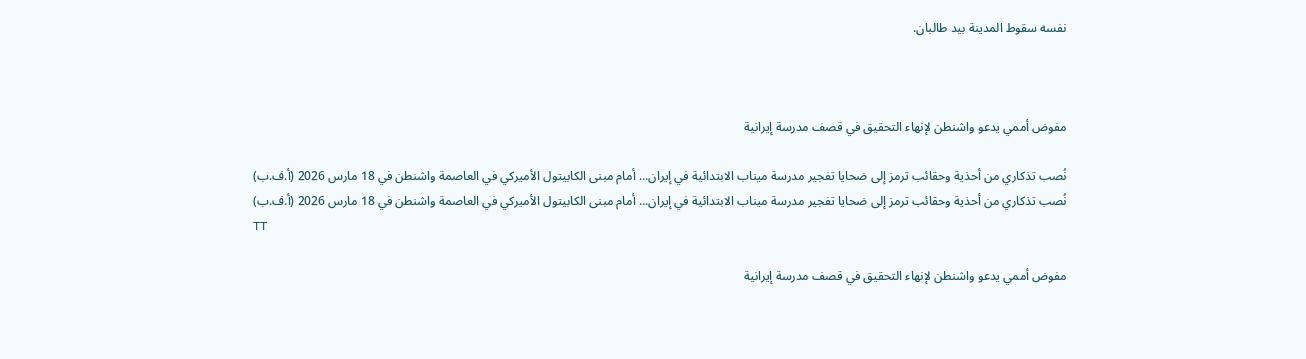نفسه سقوط المدينة بيد طالبان.



مفوض أممي يدعو واشنطن لإنهاء التحقيق في قصف مدرسة إيرانية

نُصب تذكاري من أحذية وحقائب ترمز إلى ضحايا تفجير مدرسة ميناب الابتدائية في إيران... أمام مبنى الكابيتول الأميركي في العاصمة واشنطن في 18 مارس 2026 (أ.ف.ب)
نُصب تذكاري من أحذية وحقائب ترمز إلى ضحايا تفجير مدرسة ميناب الابتدائية في إيران... أمام مبنى الكابيتول الأميركي في العاصمة واشنطن في 18 مارس 2026 (أ.ف.ب)
TT

مفوض أممي يدعو واشنطن لإنهاء التحقيق في قصف مدرسة إيرانية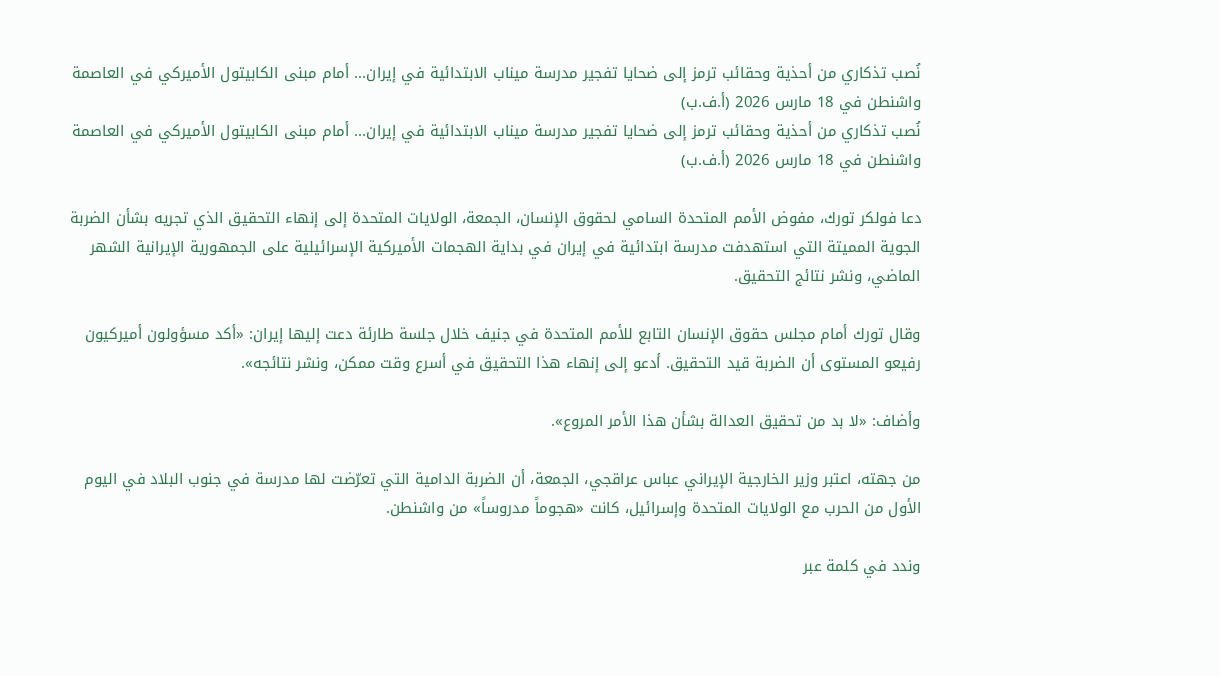نُصب تذكاري من أحذية وحقائب ترمز إلى ضحايا تفجير مدرسة ميناب الابتدائية في إيران... أمام مبنى الكابيتول الأميركي في العاصمة واشنطن في 18 مارس 2026 (أ.ف.ب)
نُصب تذكاري من أحذية وحقائب ترمز إلى ضحايا تفجير مدرسة ميناب الابتدائية في إيران... أمام مبنى الكابيتول الأميركي في العاصمة واشنطن في 18 مارس 2026 (أ.ف.ب)

دعا فولكر تورك، مفوض الأمم المتحدة السامي لحقوق الإنسان، الجمعة، الولايات المتحدة إلى إنهاء التحقيق الذي تجريه بشأن الضربة الجوية المميتة التي استهدفت مدرسة ابتدائية في إيران في بداية الهجمات الأميركية الإسرائيلية على الجمهورية الإيرانية الشهر الماضي، ونشر نتائج التحقيق.

وقال تورك أمام مجلس حقوق الإنسان التابع للأمم المتحدة في جنيف خلال جلسة طارئة دعت إليها إيران: «أكد مسؤولون أميركيون رفيعو المستوى أن الضربة قيد التحقيق. أدعو إلى إنهاء هذا التحقيق في أسرع وقت ممكن، ونشر نتائجه».

وأضاف: «لا بد من تحقيق العدالة بشأن هذا الأمر المروع».

من جهته، اعتبر وزير الخارجية الإيراني عباس عراقجي، الجمعة، أن الضربة الدامية التي تعرّضت لها مدرسة في جنوب البلاد في اليوم الأول من الحرب مع الولايات المتحدة وإسرائيل، كانت «هجوماً مدروساً» من واشنطن.

وندد في كلمة عبر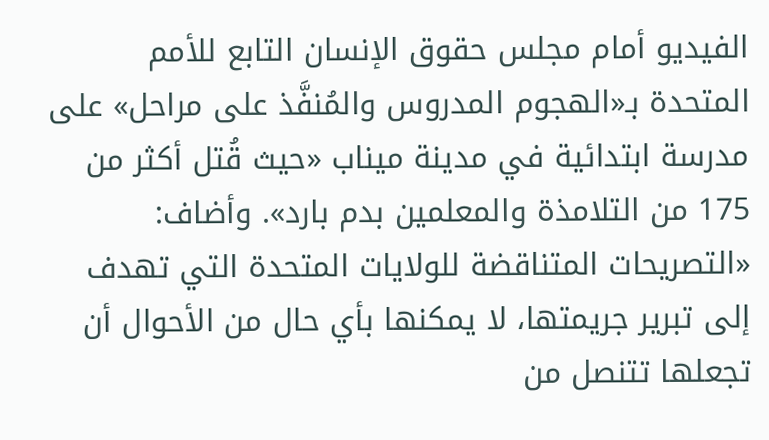الفيديو أمام مجلس حقوق الإنسان التابع للأمم المتحدة بـ«الهجوم المدروس والمُنفَّذ على مراحل» على مدرسة ابتدائية في مدينة ميناب «حيث قُتل أكثر من 175 من التلامذة والمعلمين بدم بارد». وأضاف: «التصريحات المتناقضة للولايات المتحدة التي تهدف إلى تبرير جريمتها، لا يمكنها بأي حال من الأحوال أن تجعلها تتنصل من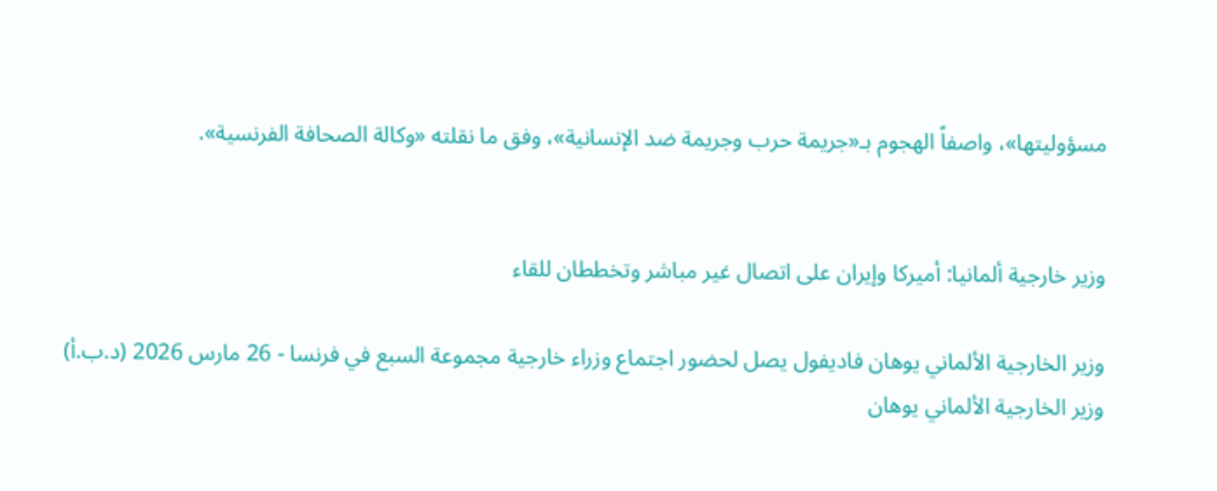مسؤوليتها»، واصفاً الهجوم بـ«جريمة حرب وجريمة ضد الإنسانية»، وفق ما نقلته «وكالة الصحافة الفرنسية».


وزير خارجية ألمانيا: أميركا وإيران على اتصال غير مباشر وتخططان للقاء

وزير الخارجية الألماني يوهان فاديفول يصل لحضور اجتماع وزراء خارجية مجموعة السبع في فرنسا - 26 مارس 2026 (د.ب.أ)
وزير الخارجية الألماني يوهان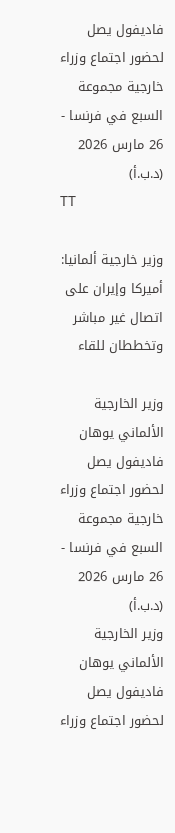فاديفول يصل لحضور اجتماع وزراء خارجية مجموعة السبع في فرنسا - 26 مارس 2026 (د.ب.أ)
TT

وزير خارجية ألمانيا: أميركا وإيران على اتصال غير مباشر وتخططان للقاء

وزير الخارجية الألماني يوهان فاديفول يصل لحضور اجتماع وزراء خارجية مجموعة السبع في فرنسا - 26 مارس 2026 (د.ب.أ)
وزير الخارجية الألماني يوهان فاديفول يصل لحضور اجتماع وزراء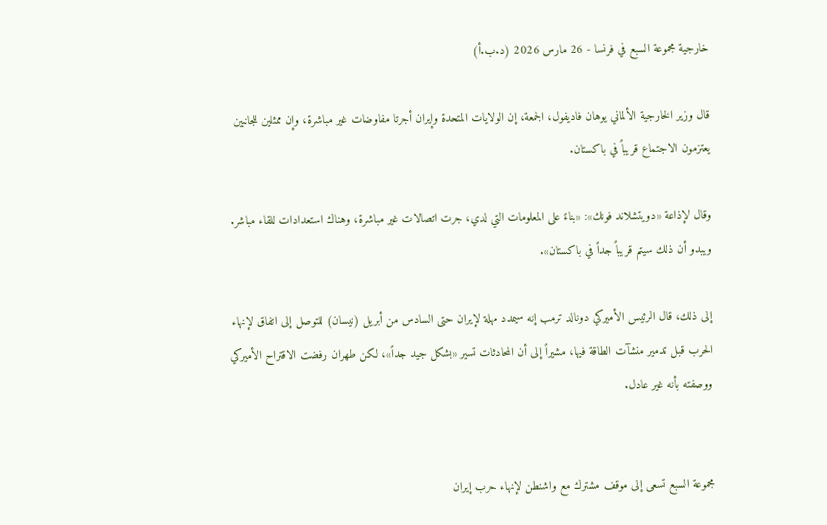خارجية مجموعة السبع في فرنسا - 26 مارس 2026 (د.ب.أ)

قال وزير الخارجية الألماني يوهان فاديفول، الجمعة، إن الولايات المتحدة وإيران أجرتا مفاوضات غير مباشرة، وإن ممثلين للجانبين يعتزمون الاجتماع قريباً في باكستان.

وقال لإذاعة «دويتشلاند فونك»: «بناءً على المعلومات التي لدي، جرت اتصالات غير مباشرة، وهناك استعدادات للقاء مباشر. ويبدو أن ذلك سيتم قريباً جداً في باكستان».

إلى ذلك، قال الرئيس الأميركي دونالد ترمب إنه سيمدد مهلة لإيران حتى السادس من أبريل (نيسان) للتوصل إلى اتفاق لإنهاء الحرب قبل تدمير منشآت الطاقة فيها، مشيراً إلى أن المحادثات تسير «بشكل جيد جداً»، لكن طهران رفضت الاقتراح الأميركي ووصفته بأنه غير عادل.


مجموعة السبع تسعى إلى موقف مشترك مع واشنطن لإنهاء حرب إيران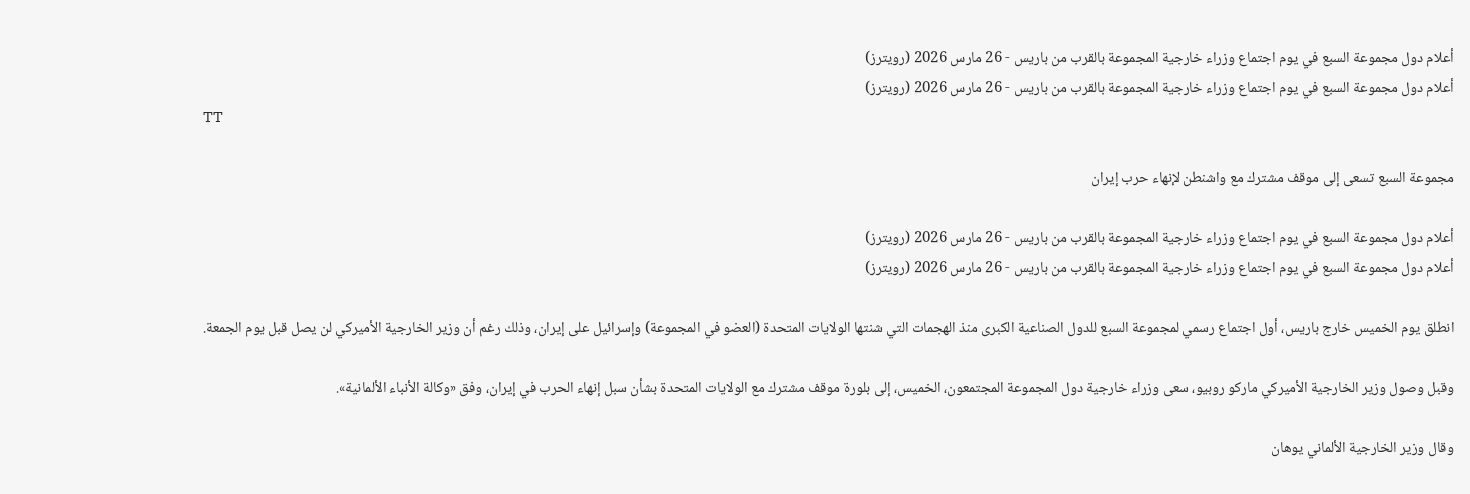أعلام دول مجموعة السبع في يوم اجتماع وزراء خارجية المجموعة بالقرب من باريس - 26 مارس 2026 (رويترز)
أعلام دول مجموعة السبع في يوم اجتماع وزراء خارجية المجموعة بالقرب من باريس - 26 مارس 2026 (رويترز)
TT

مجموعة السبع تسعى إلى موقف مشترك مع واشنطن لإنهاء حرب إيران

أعلام دول مجموعة السبع في يوم اجتماع وزراء خارجية المجموعة بالقرب من باريس - 26 مارس 2026 (رويترز)
أعلام دول مجموعة السبع في يوم اجتماع وزراء خارجية المجموعة بالقرب من باريس - 26 مارس 2026 (رويترز)

انطلق يوم الخميس خارج باريس، أول اجتماع رسمي لمجموعة السبع للدول الصناعية الكبرى منذ الهجمات التي شنتها الولايات المتحدة (العضو في المجموعة) وإسرائيل على إيران، وذلك رغم أن وزير الخارجية الأميركي لن يصل قبل يوم الجمعة.

وقبل وصول وزير الخارجية الأميركي ماركو روبيو، سعى وزراء خارجية دول المجموعة المجتمعون، الخميس، إلى بلورة موقف مشترك مع الولايات المتحدة بشأن سبل إنهاء الحرب في إيران، وفق «وكالة الأنباء الألمانية».

وقال وزير الخارجية الألماني يوهان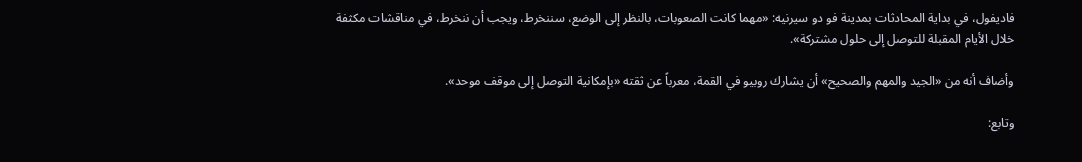فاديفول، في بداية المحادثات بمدينة فو دو سيرنيه: «مهما كانت الصعوبات، بالنظر إلى الوضع، سننخرط، ويجب أن ننخرط، في مناقشات مكثفة خلال الأيام المقبلة للتوصل إلى حلول مشتركة».

وأضاف أنه من «الجيد والمهم والصحيح» أن يشارك روبيو في القمة، معرباً عن ثقته «بإمكانية التوصل إلى موقف موحد».

وتابع: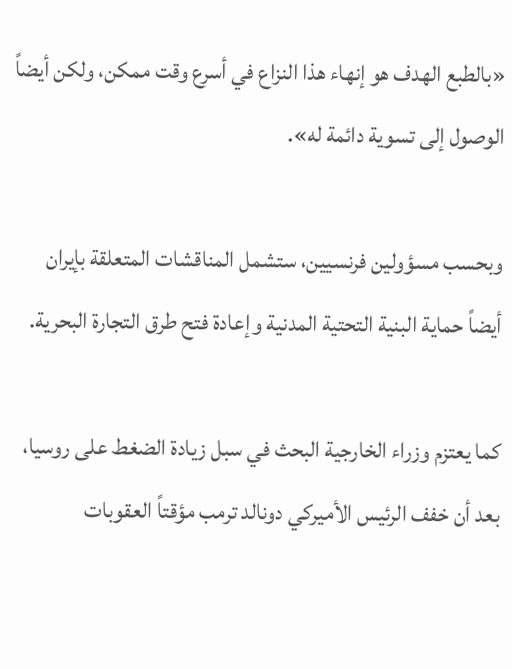«بالطبع الهدف هو إنهاء هذا النزاع في أسرع وقت ممكن، ولكن أيضاً الوصول إلى تسوية دائمة له».

وبحسب مسؤولين فرنسيين، ستشمل المناقشات المتعلقة بإيران أيضاً حماية البنية التحتية المدنية وإعادة فتح طرق التجارة البحرية.

كما يعتزم وزراء الخارجية البحث في سبل زيادة الضغط على روسيا، بعد أن خفف الرئيس الأميركي دونالد ترمب مؤقتاً العقوبات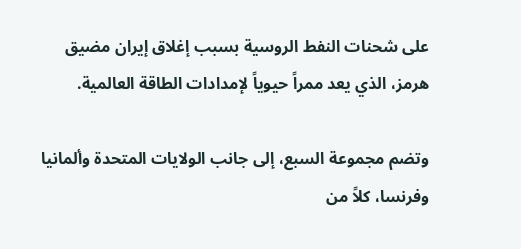على شحنات النفط الروسية بسبب إغلاق إيران مضيق هرمز، الذي يعد ممراً حيوياً لإمدادات الطاقة العالمية.

وتضم مجموعة السبع، إلى جانب الولايات المتحدة وألمانيا وفرنسا، كلاً من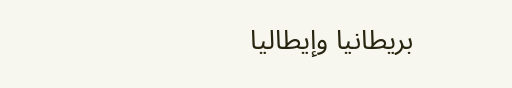بريطانيا وإيطاليا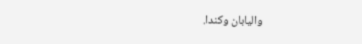واليابان وكندا.